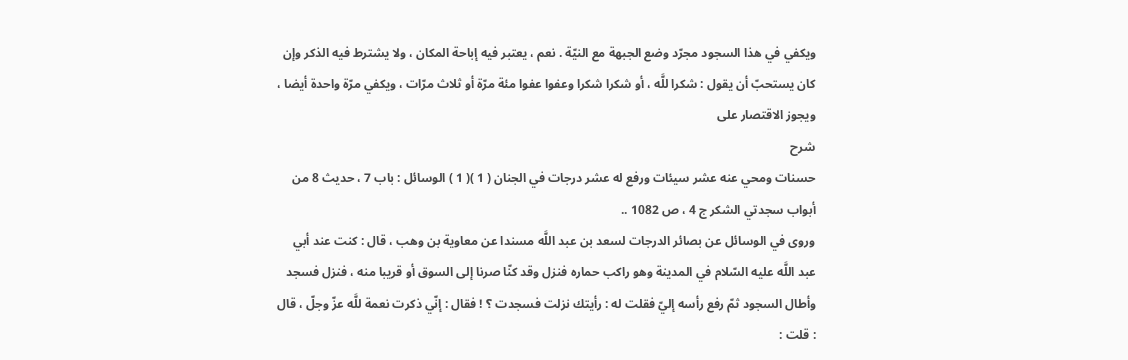ويكفي في هذا السجود مجرّد وضع الجبهة مع النيّة . نعم ، يعتبر فيه إباحة المكان ، ولا يشترط فيه الذكر وإن كان يستحبّ أن يقول : شكرا للَّه ، أو شكرا شكرا وعفوا عفوا مئة مرّة أو ثلاث مرّات ، ويكفي مرّة واحدة أيضا ، ويجوز الاقتصار على
شرح
حسنات ومحي عنه عشر سيئات ورفع له عشر درجات في الجنان ( 1 )( 1 ) الوسائل : باب 7 ، حديث 8 من أبواب سجدتي الشكر ج 4 ، ص 1082 ..
وروى في الوسائل عن بصائر الدرجات لسعد بن عبد اللَّه مسندا عن معاوية بن وهب ، قال : كنت عند أبي عبد اللَّه عليه السّلام في المدينة وهو راكب حماره فنزل وقد كنّا صرنا إلى السوق أو قريبا منه ، فنزل فسجد وأطال السجود ثمّ رفع رأسه إليّ فقلت له : رأيتك نزلت فسجدت ؟ ! فقال : إنّي ذكرت نعمة للَّه عزّ وجلّ ، قال : قلت :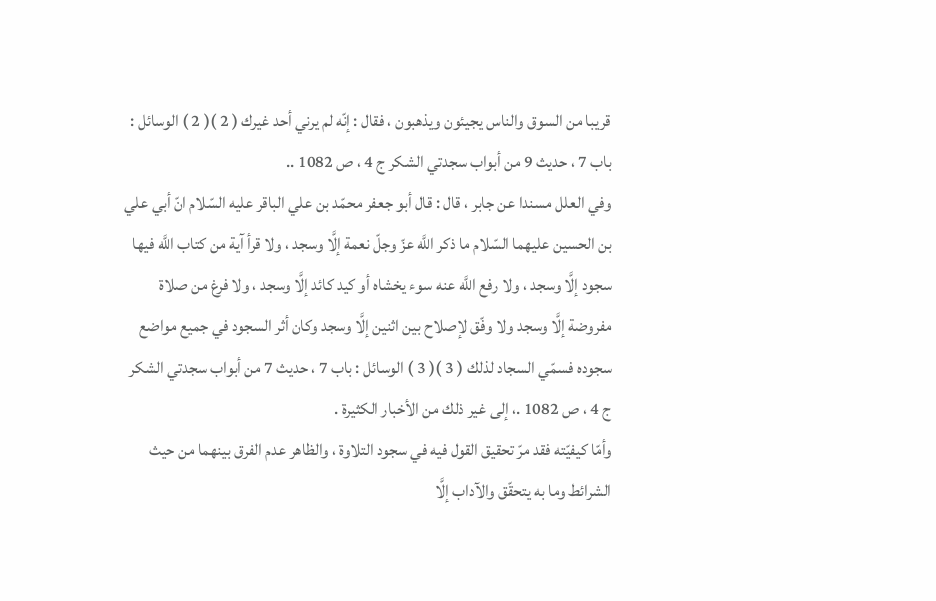قريبا من السوق والناس يجيئون ويذهبون ، فقال : إنّه لم يرني أحد غيرك ( 2 )( 2 ) الوسائل : باب 7 ، حديث 9 من أبواب سجدتي الشكر ج 4 ، ص 1082 ..
وفي العلل مسندا عن جابر ، قال : قال أبو جعفر محمّد بن علي الباقر عليه السّلام انّ أبي علي بن الحسين عليهما السّلام ما ذكر اللَّه عزّ وجلّ نعمة إلَّا وسجد ، ولا قرأ آية من كتاب اللَّه فيها سجود إلَّا وسجد ، ولا رفع اللَّه عنه سوء يخشاه أو كيد كائد إلَّا وسجد ، ولا فرغ من صلاة مفروضة إلَّا وسجد ولا وفّق لإصلاح بين اثنين إلَّا وسجد وكان أثر السجود في جميع مواضع سجوده فسمّي السجاد لذلك ( 3 )( 3 ) الوسائل : باب 7 ، حديث 7 من أبواب سجدتي الشكر ج 4 ، ص 1082 .، إلى غير ذلك من الأخبار الكثيرة .
وأمّا كيفيّته فقد مرّ تحقيق القول فيه في سجود التلاوة ، والظاهر عدم الفرق بينهما من حيث الشرائط وما به يتحقّق والآداب إلَّا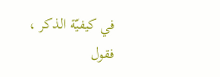في كيفيّة الذكر ، فقول